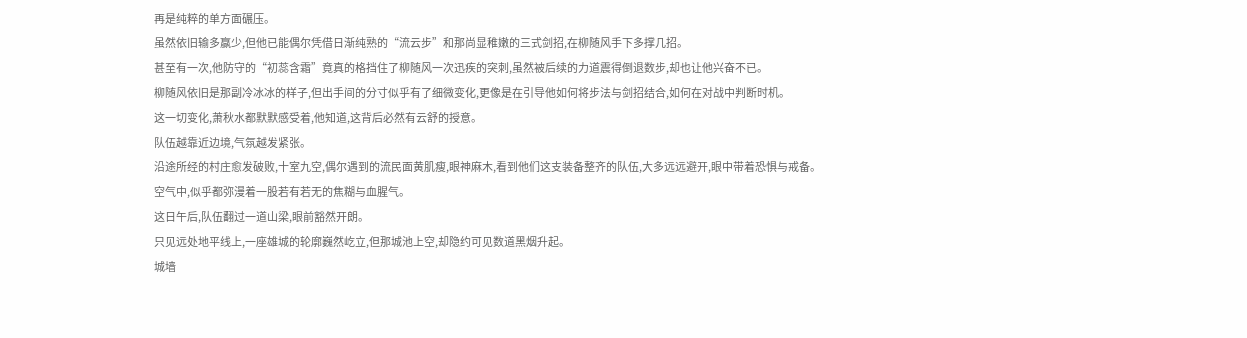再是纯粹的单方面碾压。
虽然依旧输多赢少,但他已能偶尔凭借日渐纯熟的“流云步”和那尚显稚嫩的三式剑招,在柳随风手下多撑几招。
甚至有一次,他防守的“初蕊含霜”竟真的格挡住了柳随风一次迅疾的突刺,虽然被后续的力道震得倒退数步,却也让他兴奋不已。
柳随风依旧是那副冷冰冰的样子,但出手间的分寸似乎有了细微变化,更像是在引导他如何将步法与剑招结合,如何在对战中判断时机。
这一切变化,萧秋水都默默感受着,他知道,这背后必然有云舒的授意。
队伍越靠近边境,气氛越发紧张。
沿途所经的村庄愈发破败,十室九空,偶尔遇到的流民面黄肌瘦,眼神麻木,看到他们这支装备整齐的队伍,大多远远避开,眼中带着恐惧与戒备。
空气中,似乎都弥漫着一股若有若无的焦糊与血腥气。
这日午后,队伍翻过一道山梁,眼前豁然开朗。
只见远处地平线上,一座雄城的轮廓巍然屹立,但那城池上空,却隐约可见数道黑烟升起。
城墙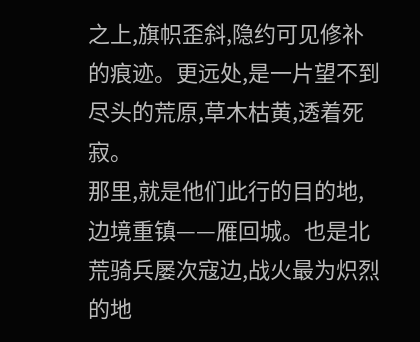之上,旗帜歪斜,隐约可见修补的痕迹。更远处,是一片望不到尽头的荒原,草木枯黄,透着死寂。
那里,就是他们此行的目的地,边境重镇——雁回城。也是北荒骑兵屡次寇边,战火最为炽烈的地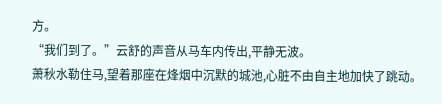方。
“我们到了。”云舒的声音从马车内传出,平静无波。
萧秋水勒住马,望着那座在烽烟中沉默的城池,心脏不由自主地加快了跳动。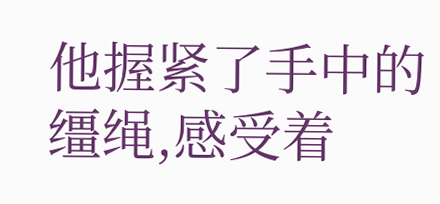他握紧了手中的缰绳,感受着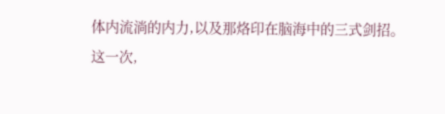体内流淌的内力,以及那烙印在脑海中的三式剑招。
这一次,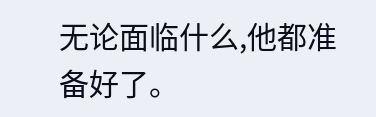无论面临什么,他都准备好了。